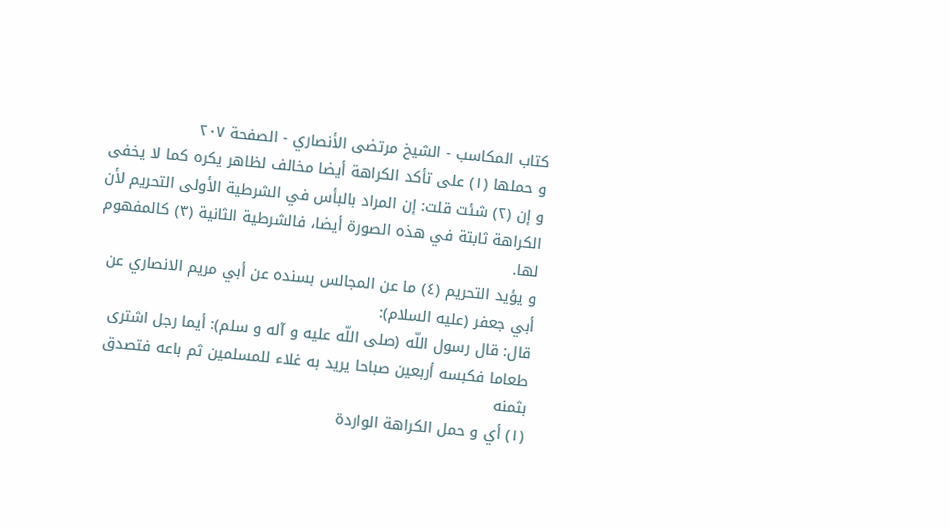كتاب المكاسب - الشيخ مرتضى الأنصاري - الصفحة ٢٠٧
و حملها (١) على تأكد الكراهة أيضا مخالف لظاهر يكره كما لا يخفى
و إن (٢) شئت قلت: إن المراد بالبأس في الشرطية الأولى التحريم لأن الكراهة ثابتة في هذه الصورة أيضا، فالشرطية الثانية (٣) كالمفهوم لها.
و يؤيد التحريم (٤) ما عن المجالس بسنده عن أبي مريم الانصاري عن أبي جعفر (عليه السلام):
قال: قال رسول اللّه (صلى اللّه عليه و آله و سلم): أيما رجل اشترى طعاما فكبسه أربعين صباحا يريد به غلاء للمسلمين ثم باعه فتصدق بثمنه
(١) أي و حمل الكراهة الواردة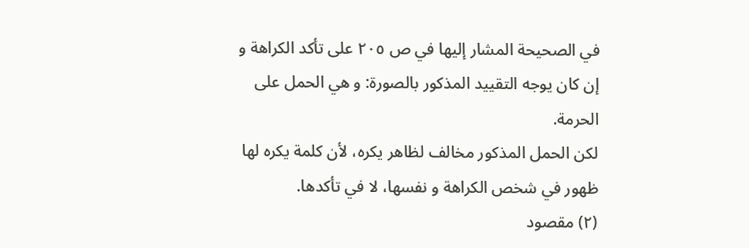في الصحيحة المشار إليها في ص ٢٠٥ على تأكد الكراهة و إن كان يوجه التقييد المذكور بالصورة: و هي الحمل على الحرمة.
لكن الحمل المذكور مخالف لظاهر يكره، لأن كلمة يكره لها ظهور في شخص الكراهة و نفسها، لا في تأكدها.
(٢) مقصود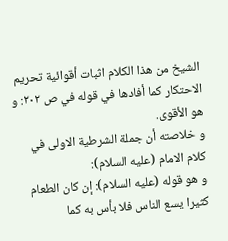الشيخ من هذا الكلام اثبات أقوائية تحريم الاحتكار كما أفادها في قوله في ص ٢٠٢: و هو الأقوى.
و خلاصته أن جملة الشرطية الاولى في كلام الامام (عليه السلام):
و هو قوله (عليه السلام): إن كان الطعام كثيرا يسع الناس فلا بأس به كما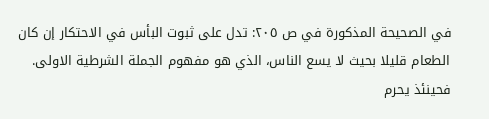في الصحيحة المذكورة في ص ٢٠٥: تدل على ثبوت البأس في الاحتكار إن كان الطعام قليلا بحيث لا يسع الناس، الذي هو مفهوم الجملة الشرطية الاولى.
فحينئذ يحرم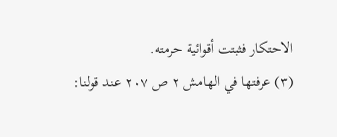الاحتكار فثبتت أقوائية حرمته.
(٣) عرفتها في الهامش ٢ ص ٢٠٧ عند قولنا: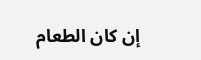إن كان الطعام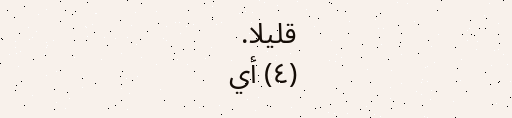قليلا.
(٤) أي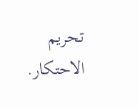تحريم الاحتكار.